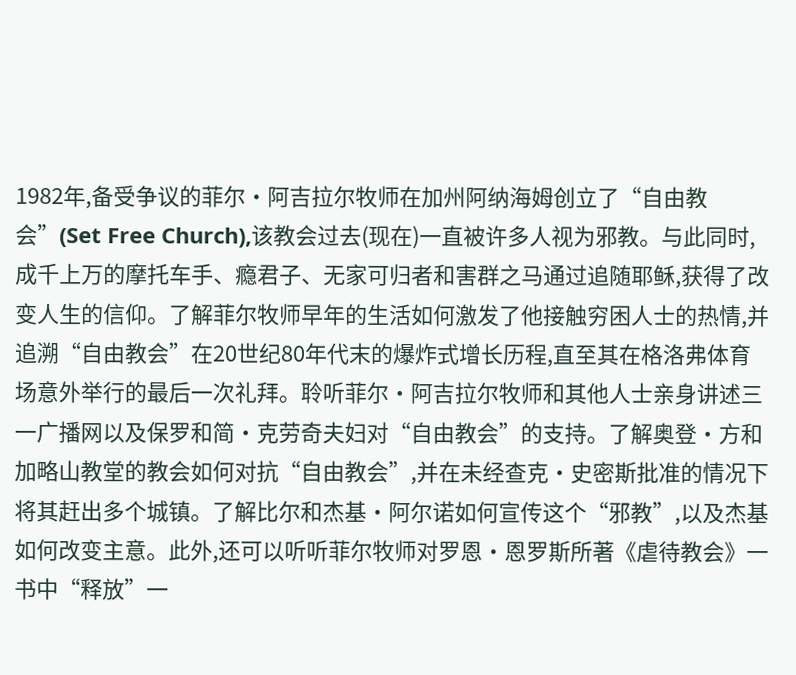1982年,备受争议的菲尔·阿吉拉尔牧师在加州阿纳海姆创立了“自由教会”(Set Free Church),该教会过去(现在)一直被许多人视为邪教。与此同时,成千上万的摩托车手、瘾君子、无家可归者和害群之马通过追随耶稣,获得了改变人生的信仰。了解菲尔牧师早年的生活如何激发了他接触穷困人士的热情,并追溯“自由教会”在20世纪80年代末的爆炸式增长历程,直至其在格洛弗体育场意外举行的最后一次礼拜。聆听菲尔·阿吉拉尔牧师和其他人士亲身讲述三一广播网以及保罗和简·克劳奇夫妇对“自由教会”的支持。了解奥登·方和加略山教堂的教会如何对抗“自由教会”,并在未经查克·史密斯批准的情况下将其赶出多个城镇。了解比尔和杰基·阿尔诺如何宣传这个“邪教”,以及杰基如何改变主意。此外,还可以听听菲尔牧师对罗恩·恩罗斯所著《虐待教会》一书中“释放”一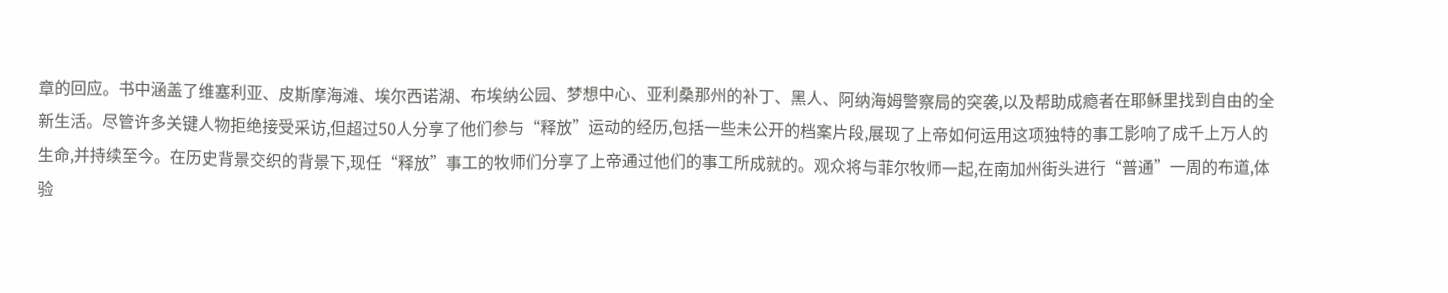章的回应。书中涵盖了维塞利亚、皮斯摩海滩、埃尔西诺湖、布埃纳公园、梦想中心、亚利桑那州的补丁、黑人、阿纳海姆警察局的突袭,以及帮助成瘾者在耶稣里找到自由的全新生活。尽管许多关键人物拒绝接受采访,但超过50人分享了他们参与“释放”运动的经历,包括一些未公开的档案片段,展现了上帝如何运用这项独特的事工影响了成千上万人的生命,并持续至今。在历史背景交织的背景下,现任“释放”事工的牧师们分享了上帝通过他们的事工所成就的。观众将与菲尔牧师一起,在南加州街头进行“普通”一周的布道,体验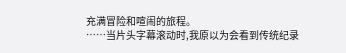充满冒险和喧闹的旅程。
……当片头字幕滚动时,我原以为会看到传统纪录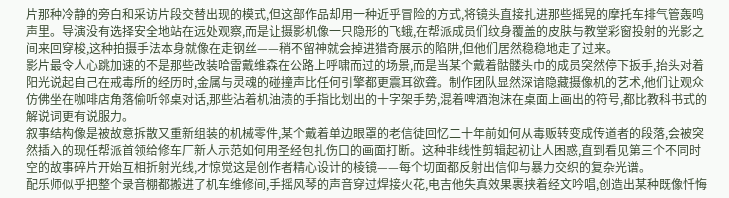片那种冷静的旁白和采访片段交替出现的模式,但这部作品却用一种近乎冒险的方式,将镜头直接扎进那些摇晃的摩托车排气管轰鸣声里。导演没有选择安全地站在远处观察,而是让摄影机像一只隐形的飞蛾,在帮派成员们纹身覆盖的皮肤与教堂彩窗投射的光影之间来回穿梭,这种拍摄手法本身就像在走钢丝——稍不留神就会掉进猎奇展示的陷阱,但他们居然稳稳地走了过来。
影片最令人心跳加速的不是那些改装哈雷戴维森在公路上呼啸而过的场景,而是当某个戴着骷髅头巾的成员突然停下扳手,抬头对着阳光说起自己在戒毒所的经历时,金属与灵魂的碰撞声比任何引擎都更震耳欲聋。制作团队显然深谙隐藏摄像机的艺术,他们让观众仿佛坐在咖啡店角落偷听邻桌对话,那些沾着机油渍的手指比划出的十字架手势,混着啤酒泡沫在桌面上画出的符号,都比教科书式的解说词更有说服力。
叙事结构像是被故意拆散又重新组装的机械零件,某个戴着单边眼罩的老信徒回忆二十年前如何从毒贩转变成传道者的段落,会被突然插入的现任帮派首领给修车厂新人示范如何用圣经包扎伤口的画面打断。这种非线性剪辑起初让人困惑,直到看见第三个不同时空的故事碎片开始互相折射光线,才惊觉这是创作者精心设计的棱镜——每个切面都反射出信仰与暴力交织的复杂光谱。
配乐师似乎把整个录音棚都搬进了机车维修间,手摇风琴的声音穿过焊接火花,电吉他失真效果裹挟着经文吟唱,创造出某种既像忏悔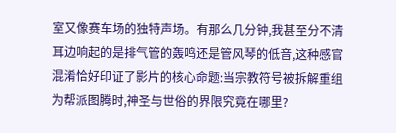室又像赛车场的独特声场。有那么几分钟,我甚至分不清耳边响起的是排气管的轰鸣还是管风琴的低音,这种感官混淆恰好印证了影片的核心命题:当宗教符号被拆解重组为帮派图腾时,神圣与世俗的界限究竟在哪里?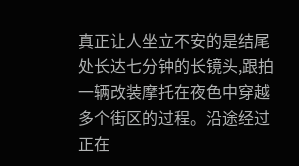真正让人坐立不安的是结尾处长达七分钟的长镜头,跟拍一辆改装摩托在夜色中穿越多个街区的过程。沿途经过正在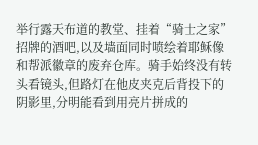举行露天布道的教堂、挂着“骑士之家”招牌的酒吧,以及墙面同时喷绘着耶稣像和帮派徽章的废弃仓库。骑手始终没有转头看镜头,但路灯在他皮夹克后背投下的阴影里,分明能看到用亮片拼成的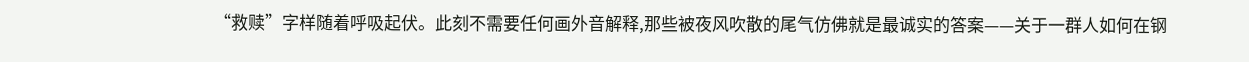“救赎”字样随着呼吸起伏。此刻不需要任何画外音解释,那些被夜风吹散的尾气仿佛就是最诚实的答案——关于一群人如何在钢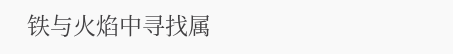铁与火焰中寻找属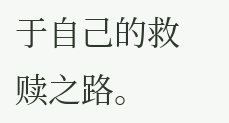于自己的救赎之路。